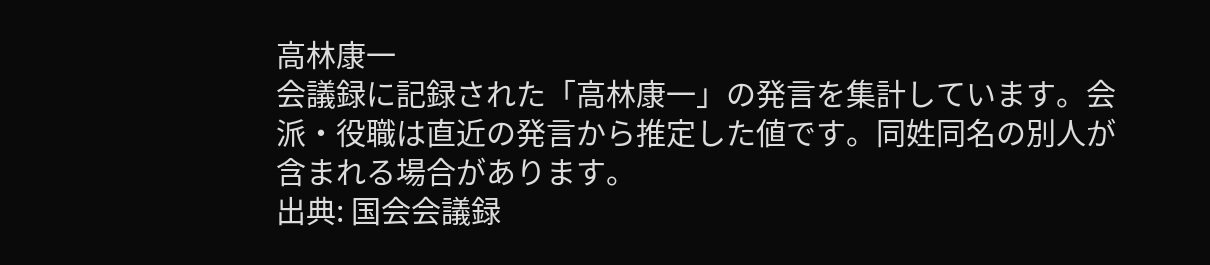高林康一
会議録に記録された「高林康一」の発言を集計しています。会派・役職は直近の発言から推定した値です。同姓同名の別人が含まれる場合があります。
出典: 国会会議録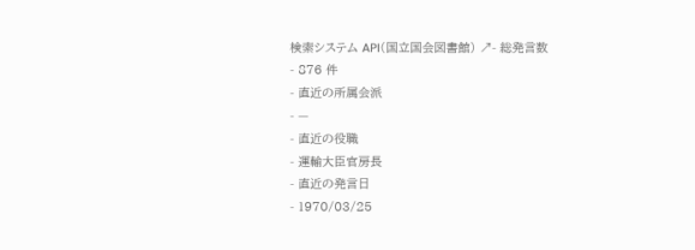検索システム API(国立国会図書館) ↗- 総発言数
- 876 件
- 直近の所属会派
- —
- 直近の役職
- 運輸大臣官房長
- 直近の発言日
- 1970/03/25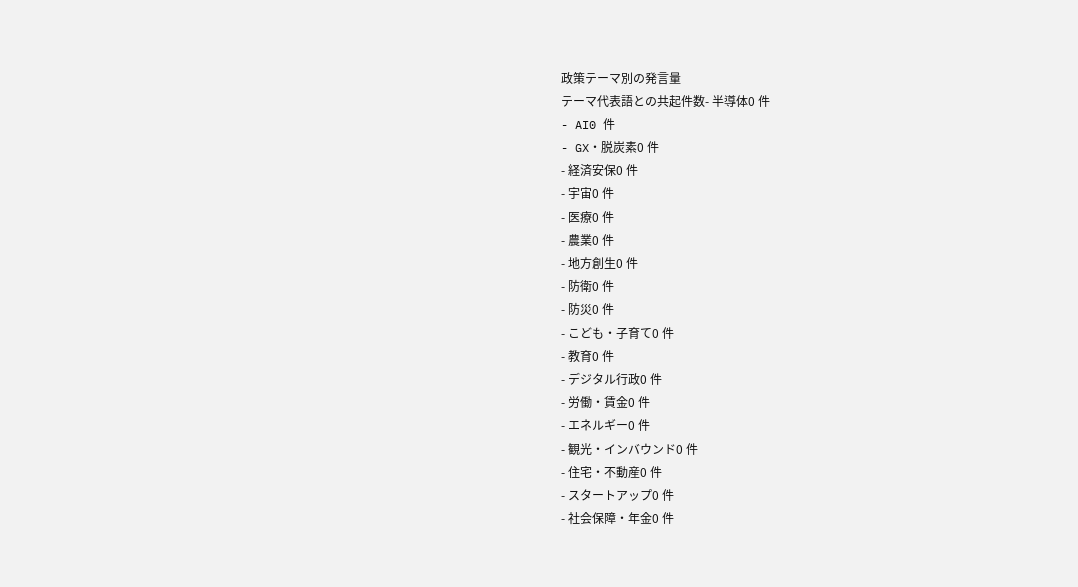政策テーマ別の発言量
テーマ代表語との共起件数- 半導体0 件
- AI0 件
- GX・脱炭素0 件
- 経済安保0 件
- 宇宙0 件
- 医療0 件
- 農業0 件
- 地方創生0 件
- 防衛0 件
- 防災0 件
- こども・子育て0 件
- 教育0 件
- デジタル行政0 件
- 労働・賃金0 件
- エネルギー0 件
- 観光・インバウンド0 件
- 住宅・不動産0 件
- スタートアップ0 件
- 社会保障・年金0 件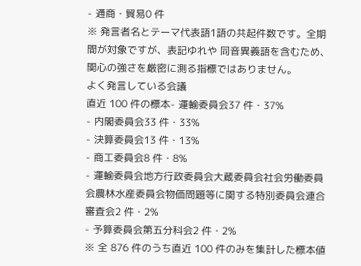- 通商・貿易0 件
※ 発言者名とテーマ代表語1語の共起件数です。全期間が対象ですが、表記ゆれや 同音異義語を含むため、関心の強さを厳密に測る指標ではありません。
よく発言している会議
直近 100 件の標本- 運輸委員会37 件・37%
- 内閣委員会33 件・33%
- 決算委員会13 件・13%
- 商工委員会8 件・8%
- 運輸委員会地方行政委員会大蔵委員会社会労働委員会農林水産委員会物価問題等に関する特別委員会連合審査会2 件・2%
- 予算委員会第五分科会2 件・2%
※ 全 876 件のうち直近 100 件のみを集計した標本値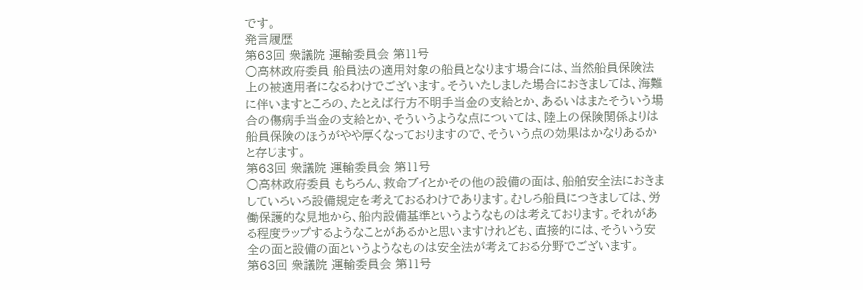です。
発言履歴
第63回 衆議院 運輸委員会 第11号
○高林政府委員 船員法の適用対象の船員となります場合には、当然船員保険法上の被適用者になるわけでございます。そういたしました場合におきましては、海難に伴いますところの、たとえば行方不明手当金の支給とか、あるいはまたそういう場合の傷病手当金の支給とか、そういうような点については、陸上の保険関係よりは船員保険のほうがやや厚くなっておりますので、そういう点の効果はかなりあるかと存じます。
第63回 衆議院 運輸委員会 第11号
○高林政府委員 もちろん、救命ブイとかその他の設備の面は、船舶安全法におきましていろいろ設備規定を考えておるわけであります。むしろ船員につきましては、労働保護的な見地から、船内設備基準というようなものは考えております。それがある程度ラップするようなことがあるかと思いますけれども、直接的には、そういう安全の面と設備の面というようなものは安全法が考えておる分野でございます。
第63回 衆議院 運輸委員会 第11号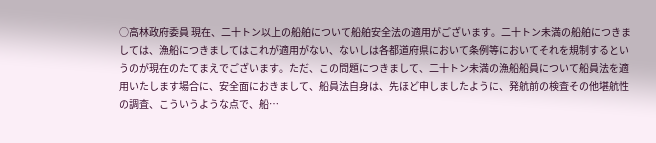○高林政府委員 現在、二十トン以上の船舶について船舶安全法の適用がございます。二十トン未満の船舶につきましては、漁船につきましてはこれが適用がない、ないしは各都道府県において条例等においてそれを規制するというのが現在のたてまえでございます。ただ、この問題につきまして、二十トン未満の漁船船員について船員法を適用いたします場合に、安全面におきまして、船員法自身は、先ほど申しましたように、発航前の検査その他堪航性の調査、こういうような点で、船…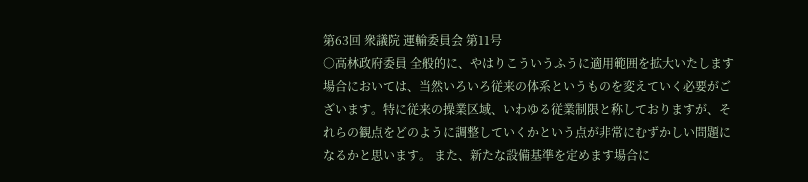第63回 衆議院 運輸委員会 第11号
○高林政府委員 全般的に、やはりこういうふうに適用範囲を拡大いたします場合においては、当然いろいろ従来の体系というものを変えていく必要がございます。特に従来の操業区域、いわゆる従業制限と称しておりますが、それらの観点をどのように調整していくかという点が非常にむずかしい問題になるかと思います。 また、新たな設備基準を定めます場合に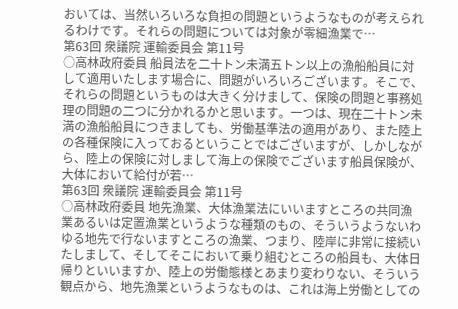おいては、当然いろいろな負担の問題というようなものが考えられるわけです。それらの問題については対象が零細漁業で…
第63回 衆議院 運輸委員会 第11号
○高林政府委員 船員法を二十トン未満五トン以上の漁船船員に対して適用いたします場合に、問題がいろいろございます。そこで、それらの問題というものは大きく分けまして、保険の問題と事務処理の問題の二つに分かれるかと思います。一つは、現在二十トン未満の漁船船員につきましても、労働基準法の適用があり、また陸上の各種保険に入っておるということではございますが、しかしながら、陸上の保険に対しまして海上の保険でございます船員保険が、大体において給付が若…
第63回 衆議院 運輸委員会 第11号
○高林政府委員 地先漁業、大体漁業法にいいますところの共同漁業あるいは定置漁業というような種類のもの、そういうようないわゆる地先で行ないますところの漁業、つまり、陸岸に非常に接続いたしまして、そしてそこにおいて乗り組むところの船員も、大体日帰りといいますか、陸上の労働態様とあまり変わりない、そういう観点から、地先漁業というようなものは、これは海上労働としての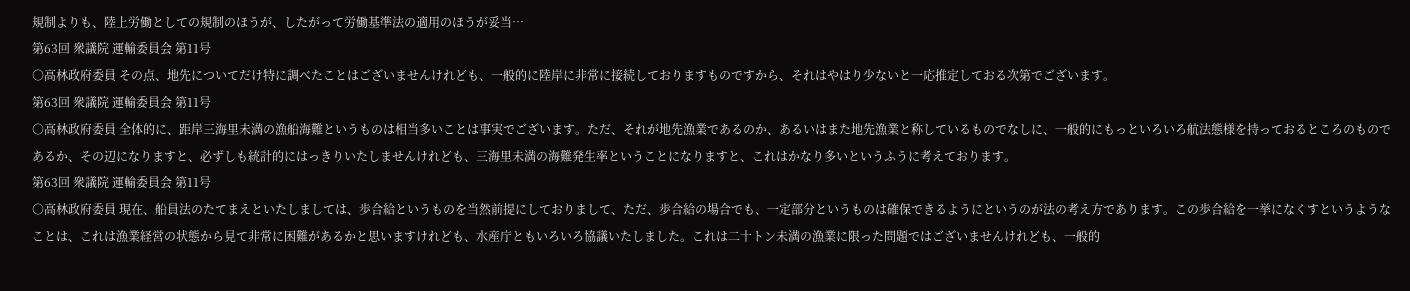規制よりも、陸上労働としての規制のほうが、したがって労働基準法の適用のほうが妥当…
第63回 衆議院 運輸委員会 第11号
○高林政府委員 その点、地先についてだけ特に調べたことはございませんけれども、一般的に陸岸に非常に接続しておりますものですから、それはやはり少ないと一応推定しておる次第でございます。
第63回 衆議院 運輸委員会 第11号
○高林政府委員 全体的に、距岸三海里未満の漁船海難というものは相当多いことは事実でございます。ただ、それが地先漁業であるのか、あるいはまた地先漁業と称しているものでなしに、一般的にもっといろいろ航法態様を持っておるところのものであるか、その辺になりますと、必ずしも統計的にはっきりいたしませんけれども、三海里未満の海難発生率ということになりますと、これはかなり多いというふうに考えております。
第63回 衆議院 運輸委員会 第11号
○高林政府委員 現在、船員法のたてまえといたしましては、歩合給というものを当然前提にしておりまして、ただ、歩合給の場合でも、一定部分というものは確保できるようにというのが法の考え方であります。この歩合給を一挙になくすというようなことは、これは漁業経営の状態から見て非常に困難があるかと思いますけれども、水産庁ともいろいろ協議いたしました。これは二十トン未満の漁業に限った問題ではございませんけれども、一般的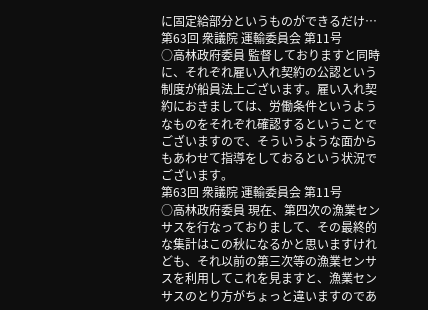に固定給部分というものができるだけ…
第63回 衆議院 運輸委員会 第11号
○高林政府委員 監督しておりますと同時に、それぞれ雇い入れ契約の公認という制度が船員法上ございます。雇い入れ契約におきましては、労働条件というようなものをそれぞれ確認するということでございますので、そういうような面からもあわせて指導をしておるという状況でございます。
第63回 衆議院 運輸委員会 第11号
○高林政府委員 現在、第四次の漁業センサスを行なっておりまして、その最終的な集計はこの秋になるかと思いますけれども、それ以前の第三次等の漁業センサスを利用してこれを見ますと、漁業センサスのとり方がちょっと違いますのであ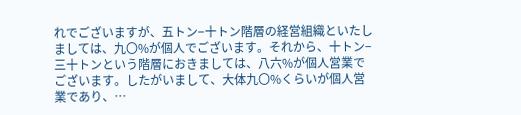れでございますが、五トン−十トン階層の経営組織といたしましては、九〇%が個人でございます。それから、十トン−三十トンという階層におきましては、八六%が個人営業でございます。したがいまして、大体九〇%くらいが個人営業であり、…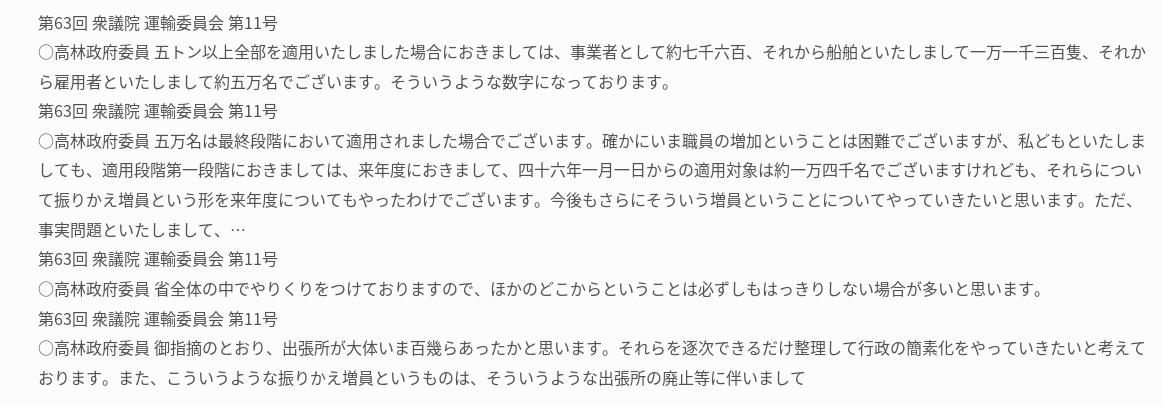第63回 衆議院 運輸委員会 第11号
○高林政府委員 五トン以上全部を適用いたしました場合におきましては、事業者として約七千六百、それから船舶といたしまして一万一千三百隻、それから雇用者といたしまして約五万名でございます。そういうような数字になっております。
第63回 衆議院 運輸委員会 第11号
○高林政府委員 五万名は最終段階において適用されました場合でございます。確かにいま職員の増加ということは困難でございますが、私どもといたしましても、適用段階第一段階におきましては、来年度におきまして、四十六年一月一日からの適用対象は約一万四千名でございますけれども、それらについて振りかえ増員という形を来年度についてもやったわけでございます。今後もさらにそういう増員ということについてやっていきたいと思います。ただ、事実問題といたしまして、…
第63回 衆議院 運輸委員会 第11号
○高林政府委員 省全体の中でやりくりをつけておりますので、ほかのどこからということは必ずしもはっきりしない場合が多いと思います。
第63回 衆議院 運輸委員会 第11号
○高林政府委員 御指摘のとおり、出張所が大体いま百幾らあったかと思います。それらを逐次できるだけ整理して行政の簡素化をやっていきたいと考えております。また、こういうような振りかえ増員というものは、そういうような出張所の廃止等に伴いまして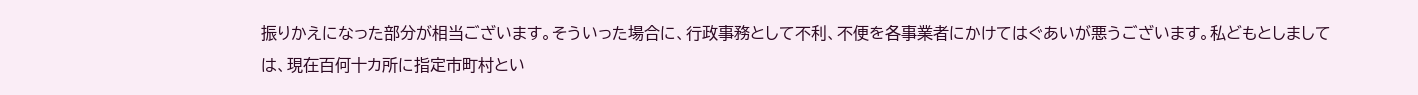振りかえになった部分が相当ございます。そういった場合に、行政事務として不利、不便を各事業者にかけてはぐあいが悪うございます。私どもとしましては、現在百何十カ所に指定市町村とい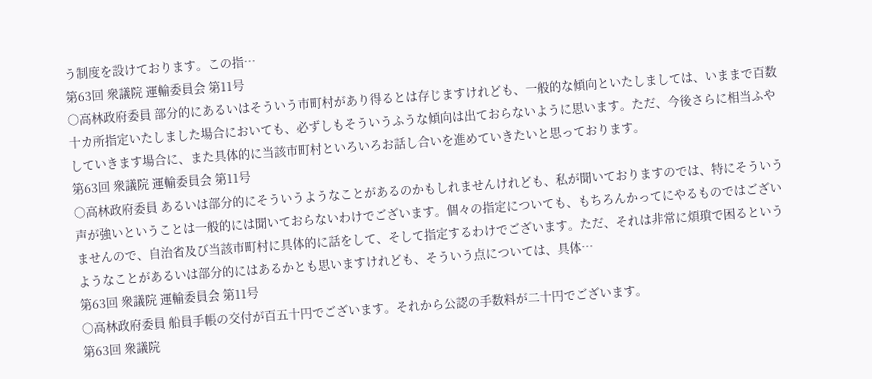う制度を設けております。この指…
第63回 衆議院 運輸委員会 第11号
○高林政府委員 部分的にあるいはそういう市町村があり得るとは存じますけれども、一般的な傾向といたしましては、いままで百数十カ所指定いたしました場合においても、必ずしもそういうふうな傾向は出ておらないように思います。ただ、今後さらに相当ふやしていきます場合に、また具体的に当該市町村といろいろお話し合いを進めていきたいと思っております。
第63回 衆議院 運輸委員会 第11号
○高林政府委員 あるいは部分的にそういうようなことがあるのかもしれませんけれども、私が聞いておりますのでは、特にそういう声が強いということは一般的には聞いておらないわけでございます。個々の指定についても、もちろんかってにやるものではございませんので、自治省及び当該市町村に具体的に話をして、そして指定するわけでございます。ただ、それは非常に煩瑣で困るというようなことがあるいは部分的にはあるかとも思いますけれども、そういう点については、具体…
第63回 衆議院 運輸委員会 第11号
○高林政府委員 船員手帳の交付が百五十円でございます。それから公認の手数料が二十円でございます。
第63回 衆議院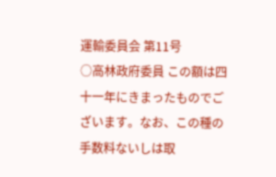運輸委員会 第11号
○高林政府委員 この額は四十一年にきまったものでございます。なお、この種の手数料ないしは取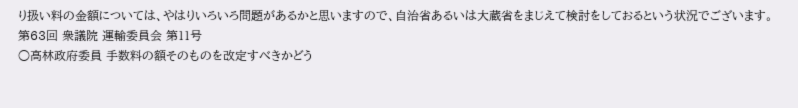り扱い料の金額については、やはりいろいろ問題があるかと思いますので、自治省あるいは大蔵省をまじえて検討をしておるという状況でございます。
第63回 衆議院 運輸委員会 第11号
○高林政府委員 手数料の額そのものを改定すべきかどう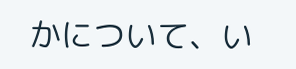かについて、い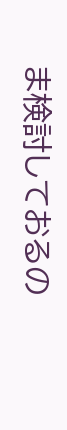ま検討しておるの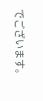でございます。